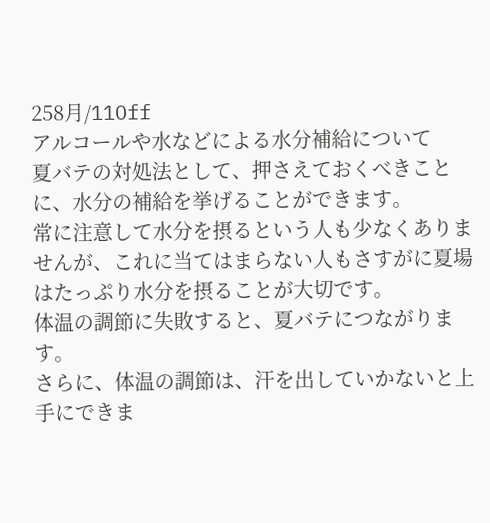258月/11Off
アルコールや水などによる水分補給について
夏バテの対処法として、押さえておくべきことに、水分の補給を挙げることができます。
常に注意して水分を摂るという人も少なくありませんが、これに当てはまらない人もさすがに夏場はたっぷり水分を摂ることが大切です。
体温の調節に失敗すると、夏バテにつながります。
さらに、体温の調節は、汗を出していかないと上手にできま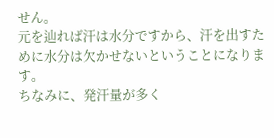せん。
元を辿れば汗は水分ですから、汗を出すために水分は欠かせないということになります。
ちなみに、発汗量が多く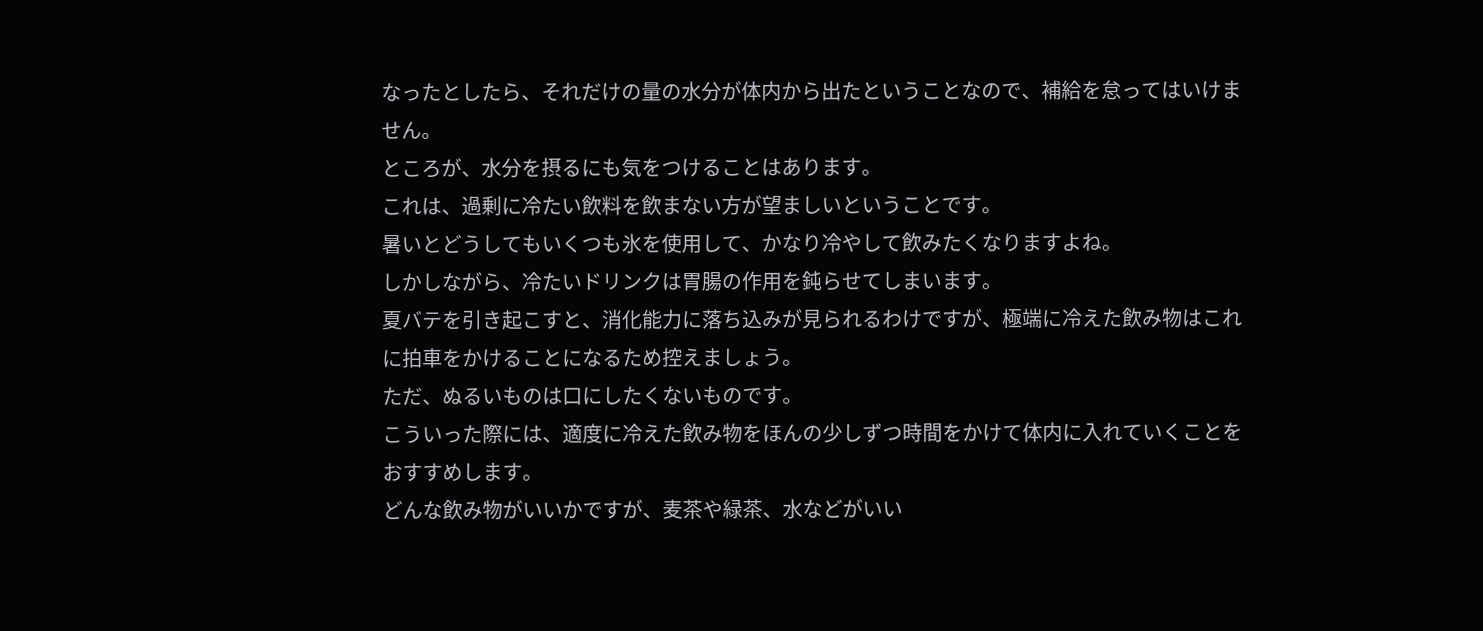なったとしたら、それだけの量の水分が体内から出たということなので、補給を怠ってはいけません。
ところが、水分を摂るにも気をつけることはあります。
これは、過剰に冷たい飲料を飲まない方が望ましいということです。
暑いとどうしてもいくつも氷を使用して、かなり冷やして飲みたくなりますよね。
しかしながら、冷たいドリンクは胃腸の作用を鈍らせてしまいます。
夏バテを引き起こすと、消化能力に落ち込みが見られるわけですが、極端に冷えた飲み物はこれに拍車をかけることになるため控えましょう。
ただ、ぬるいものは口にしたくないものです。
こういった際には、適度に冷えた飲み物をほんの少しずつ時間をかけて体内に入れていくことをおすすめします。
どんな飲み物がいいかですが、麦茶や緑茶、水などがいい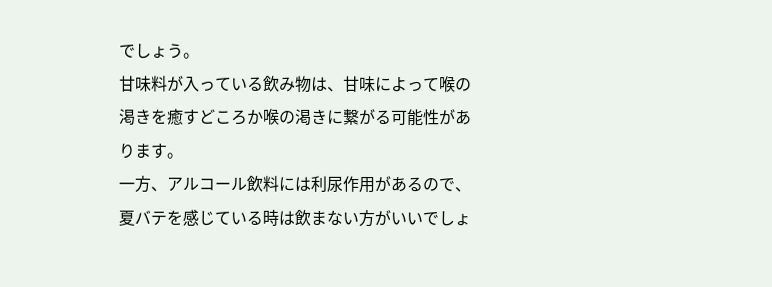でしょう。
甘味料が入っている飲み物は、甘味によって喉の渇きを癒すどころか喉の渇きに繋がる可能性があります。
一方、アルコール飲料には利尿作用があるので、夏バテを感じている時は飲まない方がいいでしょ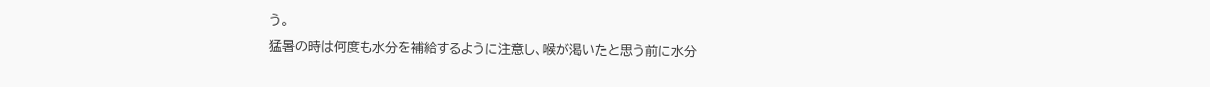う。
猛暑の時は何度も水分を補給するように注意し、喉が渇いたと思う前に水分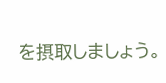を摂取しましょう。